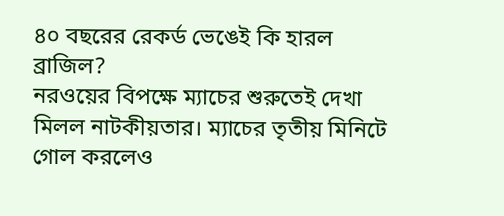৪০ বছরের রেকর্ড ভেঙেই কি হারল ব্রাজিল?
নরওয়ের বিপক্ষে ম্যাচের শুরুতেই দেখা মিলল নাটকীয়তার। ম্যাচের তৃতীয় মিনিটে গোল করলেও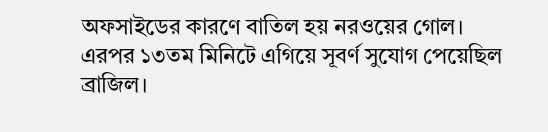অফসাইডের কারণে বাতিল হয় নরওয়ের গোল। এরপর ১৩তম মিনিটে এগিয়ে সূবর্ণ সুযোগ পেয়েছিল ব্রাজিল।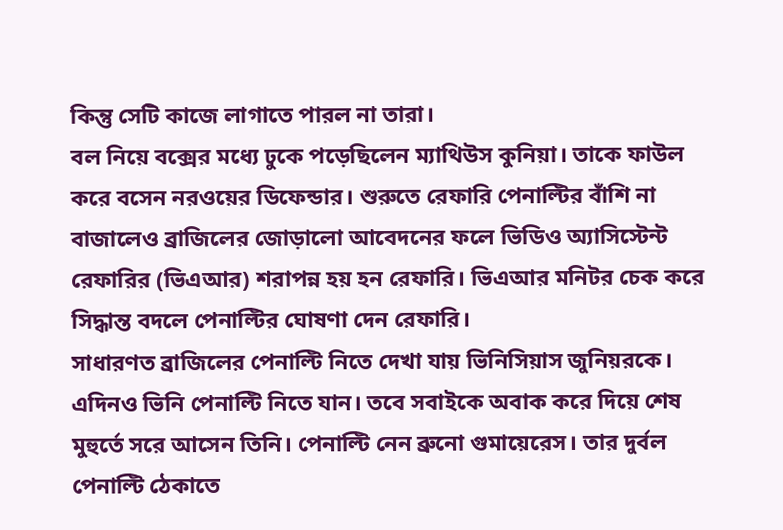কিন্তু সেটি কাজে লাগাতে পারল না তারা।
বল নিয়ে বক্সের মধ্যে ঢুকে পড়েছিলেন ম্যাথিউস কুনিয়া। তাকে ফাউল করে বসেন নরওয়ের ডিফেন্ডার। শুরুতে রেফারি পেনাল্টির বাঁশি না বাজালেও ব্রাজিলের জোড়ালো আবেদনের ফলে ভিডিও অ্যাসিস্টেন্ট রেফারির (ভিএআর) শরাপন্ন হয় হন রেফারি। ভিএআর মনিটর চেক করে সিদ্ধান্ত বদলে পেনাল্টির ঘোষণা দেন রেফারি।
সাধারণত ব্রাজিলের পেনাল্টি নিতে দেখা যায় ভিনিসিয়াস জুনিয়রকে। এদিনও ভিনি পেনাল্টি নিতে যান। তবে সবাইকে অবাক করে দিয়ে শেষ মুহুর্তে সরে আসেন তিনি। পেনাল্টি নেন ব্রুনো গুমায়েরেস। তার দুর্বল পেনাল্টি ঠেকাতে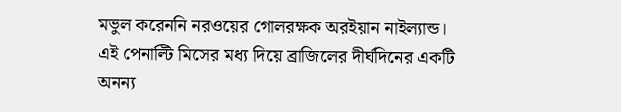মভুল করেননি নরওয়ের গোলরক্ষক অরইয়ান নাইল্যান্ড।
এই পেনাল্টি মিসের মধ্য দিয়ে ব্রাজিলের দীর্ঘদিনের একটি অনন্য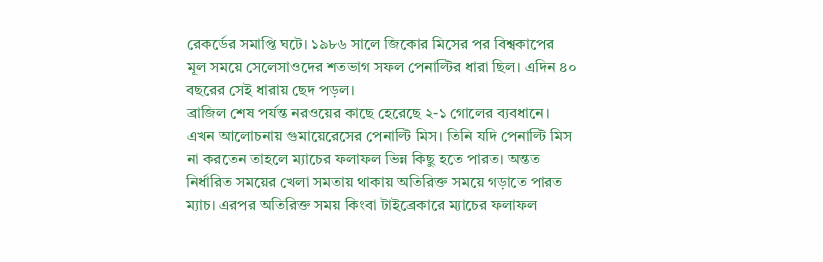রেকর্ডের সমাপ্তি ঘটে। ১৯৮৬ সালে জিকোর মিসের পর বিশ্বকাপের মূল সময়ে সেলেসাওদের শতভাগ সফল পেনাল্টির ধারা ছিল। এদিন ৪০ বছরের সেই ধারায় ছেদ পড়ল।
ব্রাজিল শেষ পর্যন্ত নরওয়ের কাছে হেরেছে ২-১ গোলের ব্যবধানে। এখন আলোচনায় গুমায়েরেসের পেনাল্টি মিস। তিনি যদি পেনাল্টি মিস না করতেন তাহলে ম্যাচের ফলাফল ভিন্ন কিছু হতে পারত। অন্তত নির্ধারিত সময়ের খেলা সমতায় থাকায় অতিরিক্ত সময়ে গড়াতে পারত ম্যাচ। এরপর অতিরিক্ত সময় কিংবা টাইব্রেকারে ম্যাচের ফলাফল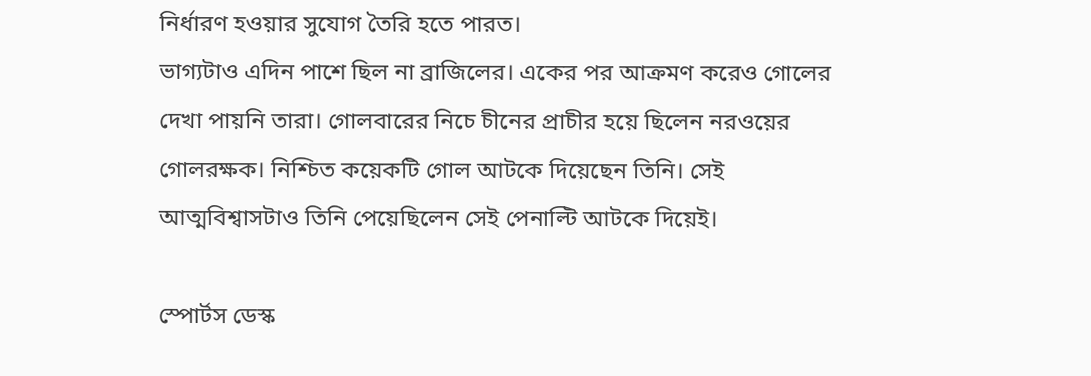নির্ধারণ হওয়ার সুযোগ তৈরি হতে পারত।
ভাগ্যটাও এদিন পাশে ছিল না ব্রাজিলের। একের পর আক্রমণ করেও গোলের দেখা পায়নি তারা। গোলবারের নিচে চীনের প্রাচীর হয়ে ছিলেন নরওয়ের গোলরক্ষক। নিশ্চিত কয়েকটি গোল আটকে দিয়েছেন তিনি। সেই আত্মবিশ্বাসটাও তিনি পেয়েছিলেন সেই পেনাল্টি আটকে দিয়েই।

স্পোর্টস ডেস্ক